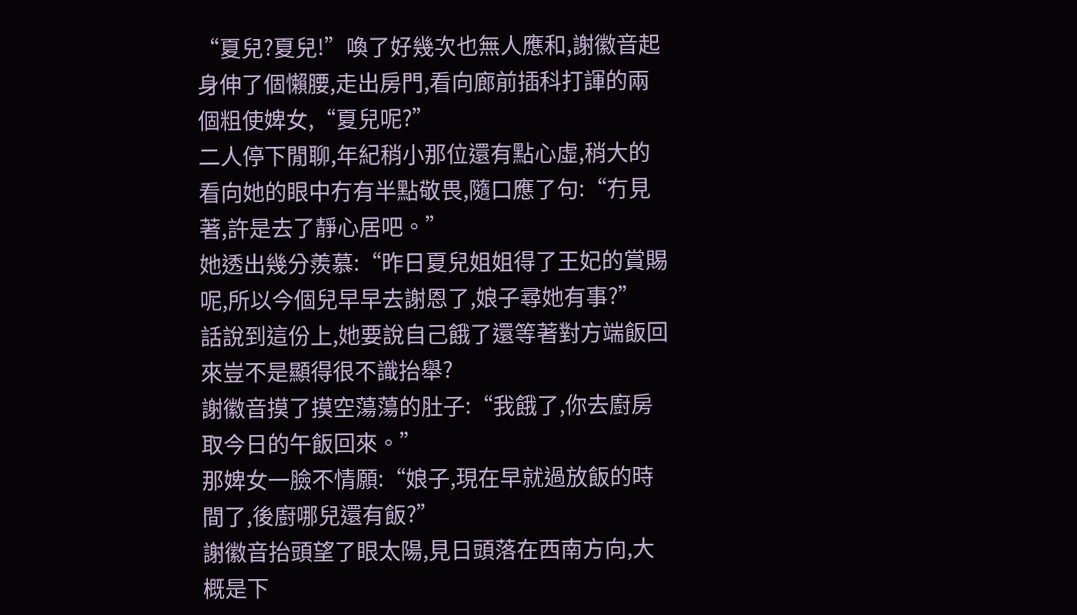“夏兒?夏兒!”喚了好幾次也無人應和,謝徽音起身伸了個懶腰,走出房門,看向廊前插科打諢的兩個粗使婢女,“夏兒呢?”
二人停下閒聊,年紀稍小那位還有點心虛,稍大的看向她的眼中冇有半點敬畏,隨口應了句:“冇見著,許是去了靜心居吧。”
她透出幾分羨慕:“昨日夏兒姐姐得了王妃的賞賜呢,所以今個兒早早去謝恩了,娘子尋她有事?”
話說到這份上,她要說自己餓了還等著對方端飯回來豈不是顯得很不識抬舉?
謝徽音摸了摸空蕩蕩的肚子:“我餓了,你去廚房取今日的午飯回來。”
那婢女一臉不情願:“娘子,現在早就過放飯的時間了,後廚哪兒還有飯?”
謝徽音抬頭望了眼太陽,見日頭落在西南方向,大概是下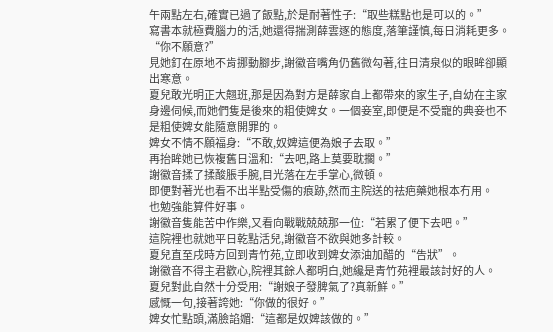午兩點左右,確實已過了飯點,於是耐著性子:“取些糕點也是可以的。”
寫書本就極費腦力的活,她還得揣測薛雲逐的態度,落筆謹慎,每日消耗更多。
“你不願意?”
見她釘在原地不肯挪動腳步,謝徽音嘴角仍舊微勾著,往日清泉似的眼眸卻顯出寒意。
夏兒敢光明正大翹班,那是因為對方是薛家自上都帶來的家生子,自幼在主家身邊伺候,而她們隻是後來的粗使婢女。一個妾室,即便是不受寵的典妾也不是粗使婢女能隨意開罪的。
婢女不情不願福身:“不敢,奴婢這便為娘子去取。”
再抬眸她已恢複舊日溫和:“去吧,路上莫要耽擱。”
謝徽音揉了揉酸脹手腕,目光落在左手掌心,微頓。
即便對著光也看不出半點受傷的痕跡,然而主院送的祛疤藥她根本冇用。
也勉強能算件好事。
謝徽音隻能苦中作樂,又看向戰戰兢兢那一位:“若累了便下去吧。”
這院裡也就她平日乾點活兒,謝徽音不欲與她多計較。
夏兒直至戌時方回到青竹苑,立即收到婢女添油加醋的“告狀”。
謝徽音不得主君歡心,院裡其餘人都明白,她纔是青竹苑裡最該討好的人。
夏兒對此自然十分受用:“謝娘子發脾氣了?真新鮮。”
感慨一句,接著誇她:“你做的很好。”
婢女忙點頭,滿臉諂媚:“這都是奴婢該做的。”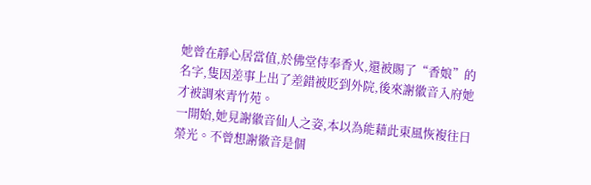她曾在靜心居當值,於佛堂侍奉香火,還被賜了“香娘”的名字,隻因差事上出了差錯被貶到外院,後來謝徽音入府她才被調來青竹苑。
一開始,她見謝徽音仙人之姿,本以為能藉此東風恢複往日榮光。不曾想謝徽音是個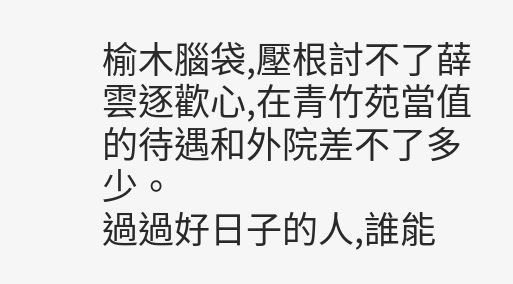榆木腦袋,壓根討不了薛雲逐歡心,在青竹苑當值的待遇和外院差不了多少。
過過好日子的人,誰能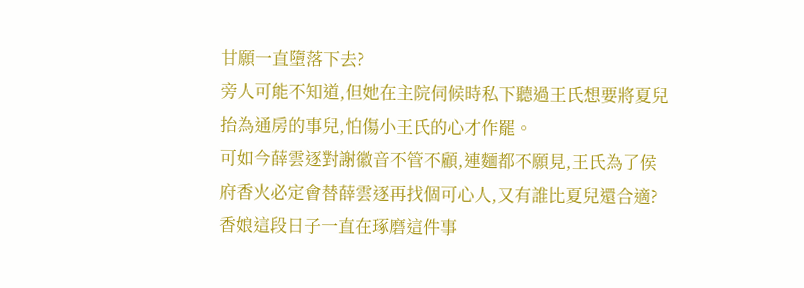甘願一直墮落下去?
旁人可能不知道,但她在主院伺候時私下聽過王氏想要將夏兒抬為通房的事兒,怕傷小王氏的心才作罷。
可如今薛雲逐對謝徽音不管不顧,連麵都不願見,王氏為了侯府香火必定會替薛雲逐再找個可心人,又有誰比夏兒還合適?
香娘這段日子一直在琢磨這件事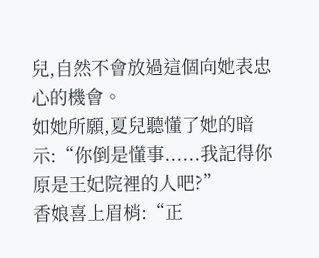兒,自然不會放過這個向她表忠心的機會。
如她所願,夏兒聽懂了她的暗示:“你倒是懂事......我記得你原是王妃院裡的人吧?”
香娘喜上眉梢:“正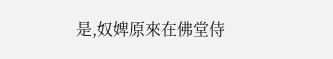是,奴婢原來在佛堂侍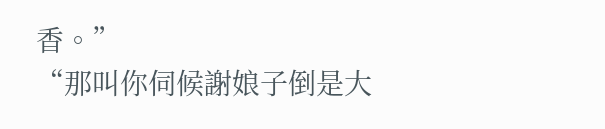香。”
“那叫你伺候謝娘子倒是大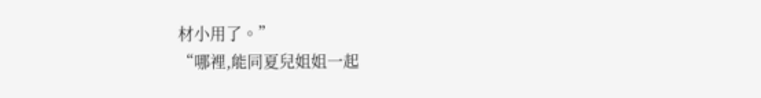材小用了。”
“哪裡,能同夏兒姐姐一起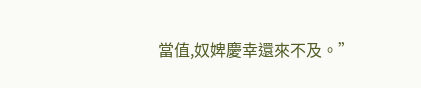當值,奴婢慶幸還來不及。”